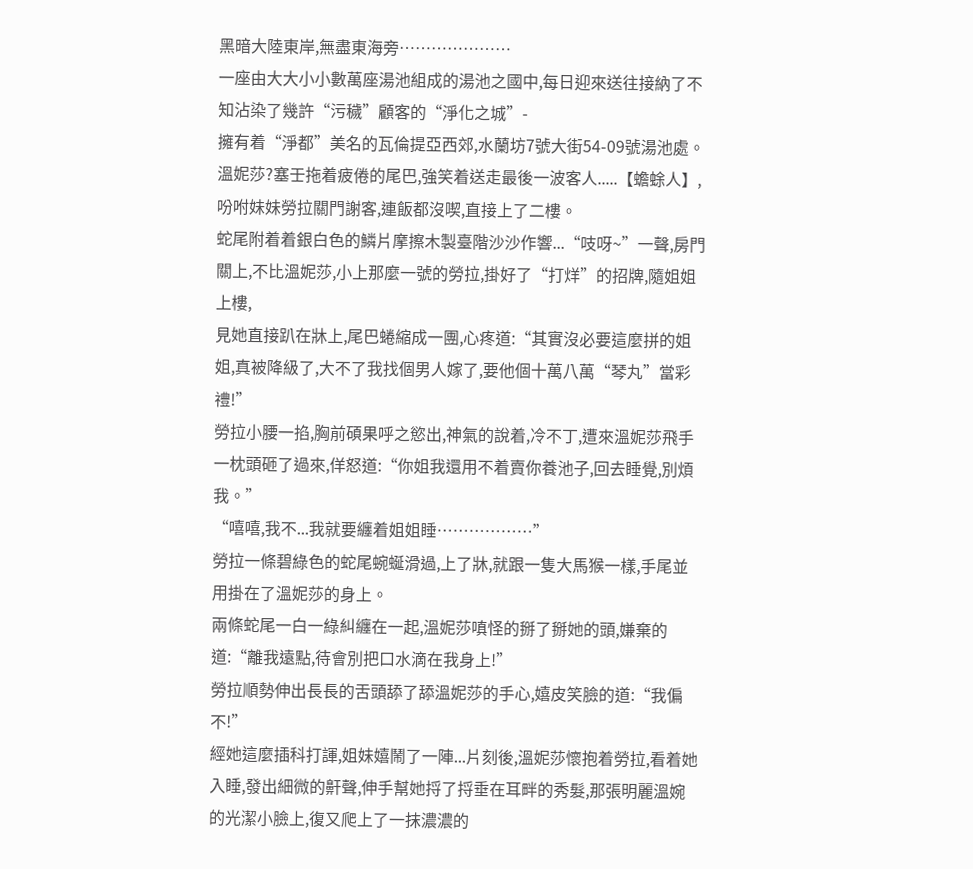黑暗大陸東岸,無盡東海旁…………………
一座由大大小小數萬座湯池組成的湯池之國中,每日迎來送往接納了不知沾染了幾許“污穢”顧客的“淨化之城”-
擁有着“淨都”美名的瓦倫提亞西郊,水蘭坊7號大街54-09號湯池處。
溫妮莎?塞壬拖着疲倦的尾巴,強笑着送走最後一波客人.....【蟾蜍人】,吩咐妹妹勞拉關門謝客,連飯都沒喫,直接上了二樓。
蛇尾附着着銀白色的鱗片摩擦木製臺階沙沙作響...“吱呀~”一聲,房門關上,不比溫妮莎,小上那麼一號的勞拉,掛好了“打烊”的招牌,隨姐姐上樓,
見她直接趴在牀上,尾巴蜷縮成一團,心疼道:“其實沒必要這麼拼的姐姐,真被降級了,大不了我找個男人嫁了,要他個十萬八萬“琴丸”當彩禮!”
勞拉小腰一掐,胸前碩果呼之慾出,神氣的說着,冷不丁,遭來溫妮莎飛手一枕頭砸了過來,佯怒道:“你姐我還用不着賣你養池子,回去睡覺,別煩我。”
“嘻嘻,我不...我就要纏着姐姐睡………………”
勞拉一條碧綠色的蛇尾蜿蜒滑過,上了牀,就跟一隻大馬猴一樣,手尾並用掛在了溫妮莎的身上。
兩條蛇尾一白一綠糾纏在一起,溫妮莎嗔怪的掰了掰她的頭,嫌棄的道:“離我遠點,待會別把口水滴在我身上!”
勞拉順勢伸出長長的舌頭舔了舔溫妮莎的手心,嬉皮笑臉的道:“我偏不!”
經她這麼插科打諢,姐妹嬉鬧了一陣...片刻後,溫妮莎懷抱着勞拉,看着她入睡,發出細微的鼾聲,伸手幫她捋了捋垂在耳畔的秀髮,那張明麗溫婉的光潔小臉上,復又爬上了一抹濃濃的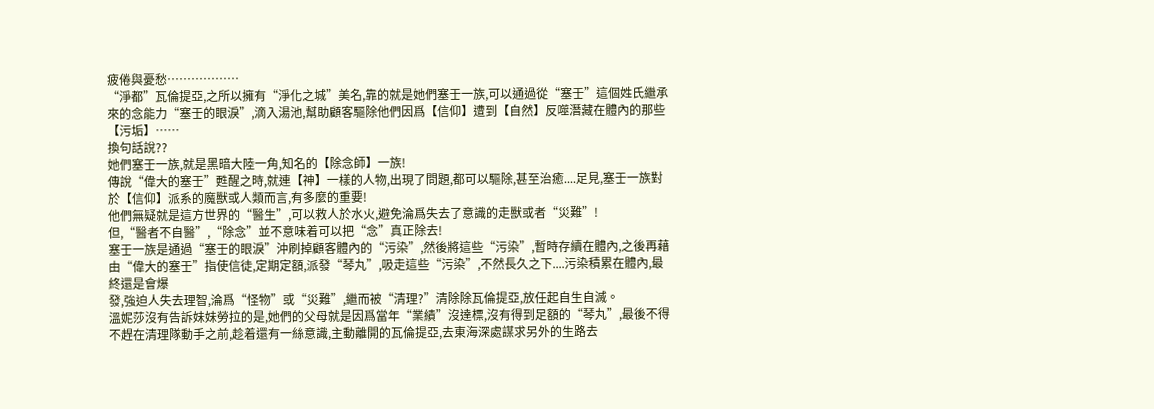疲倦與憂愁………………
“淨都”瓦倫提亞,之所以擁有“淨化之城”美名,靠的就是她們塞壬一族,可以通過從“塞壬”這個姓氏繼承來的念能力“塞壬的眼淚”,滴入湯池,幫助顧客驅除他們因爲【信仰】遭到【自然】反噬潛藏在體內的那些【污垢】……
換句話說??
她們塞壬一族,就是黑暗大陸一角,知名的【除念師】一族!
傳說“偉大的塞壬”甦醒之時,就連【神】一樣的人物,出現了問題,都可以驅除,甚至治癒....足見,塞壬一族對於【信仰】派系的魔獸或人類而言,有多麼的重要!
他們無疑就是這方世界的“醫生”,可以救人於水火,避免淪爲失去了意識的走獸或者“災難”!
但,“醫者不自醫”,“除念”並不意味着可以把“念”真正除去!
塞壬一族是通過“塞壬的眼淚”沖刷掉顧客體內的“污染”,然後將這些“污染”,暫時存續在體內,之後再藉由“偉大的塞壬”指使信徒,定期定額,派發“琴丸”,吸走這些“污染”,不然長久之下....污染積累在體內,最終還是會爆
發,強迫人失去理智,淪爲“怪物”或“災難”,繼而被“清理?”清除除瓦倫提亞,放任起自生自滅。
溫妮莎沒有告訴妹妹勞拉的是,她們的父母就是因爲當年“業績”沒達標,沒有得到足額的“琴丸”,最後不得不趕在清理隊動手之前,趁着還有一絲意識,主動離開的瓦倫提亞,去東海深處謀求另外的生路去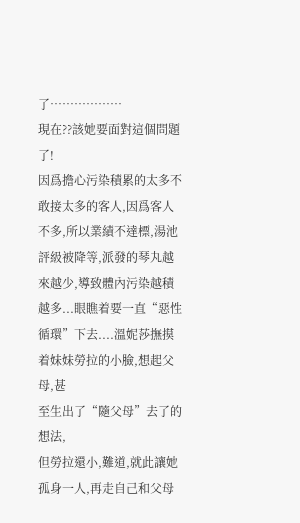了………………
現在??該她要面對這個問題了!
因爲擔心污染積累的太多不敢接太多的客人,因爲客人不多,所以業績不達標,湯池評級被降等,派發的琴丸越來越少,導致體內污染越積越多...眼瞧着要一直“惡性循環”下去....溫妮莎撫摸着妹妹勞拉的小臉,想起父母,甚
至生出了“隨父母”去了的想法,
但勞拉還小,難道,就此讓她孤身一人,再走自己和父母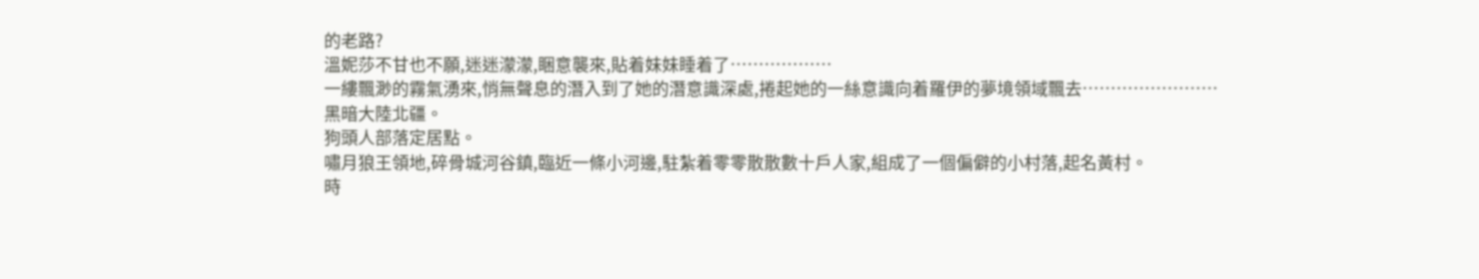的老路?
溫妮莎不甘也不願,迷迷濛濛,睏意襲來,貼着妹妹睡着了………………
一縷飄渺的霧氣湧來,悄無聲息的潛入到了她的潛意識深處,捲起她的一絲意識向着羅伊的夢境領域飄去……………………
黑暗大陸北疆。
狗頭人部落定居點。
嘯月狼王領地,碎骨城河谷鎮,臨近一條小河邊,駐紮着零零散散數十戶人家,組成了一個偏僻的小村落,起名黃村。
時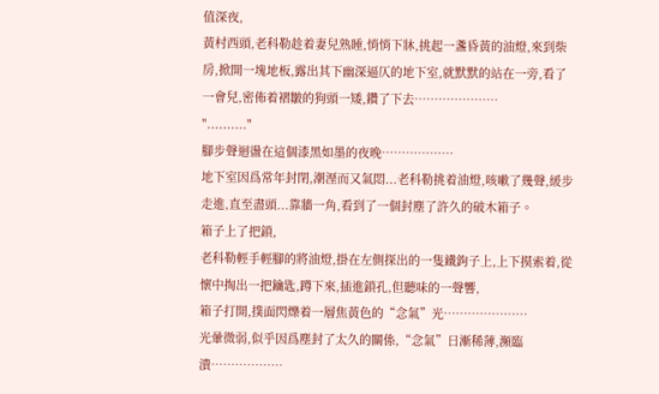值深夜,
黃村西頭,老科勒趁着妻兒熟睡,悄悄下牀,挑起一盞昏黃的油燈,來到柴房,掀開一塊地板,露出其下幽深逼仄的地下室,就默默的站在一旁,看了一會兒,密佈着褶皺的狗頭一矮,鑽了下去…………………
".........."
腳步聲迴盪在這個漆黑如墨的夜晚………………
地下室因爲常年封閉,潮溼而又氣悶...老科勒挑着油燈,咳嗽了幾聲,緩步走進,直至盡頭...靠牆一角,看到了一個封塵了許久的破木箱子。
箱子上了把鎖,
老科勒輕手輕腳的將油燈,掛在左側探出的一隻鐵鉤子上,上下摸索着,從懷中掏出一把鑰匙,蹲下來,插進鎖孔,但聽味的一聲響,
箱子打開,撲面閃爍着一層焦黃色的“念氣”光…………………
光暈微弱,似乎因爲塵封了太久的關係,“念氣”日漸稀薄,瀕臨潰………………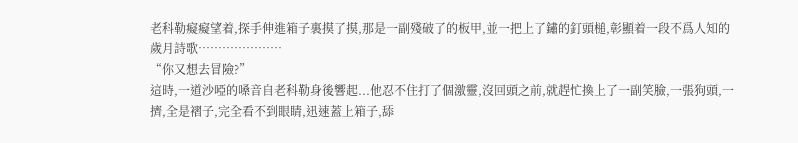老科勒癡癡望着,探手伸進箱子裏摸了摸,那是一副殘破了的板甲,並一把上了鏽的釘頭槌,彰顯着一段不爲人知的歲月詩歌…………………
“你又想去冒險?”
這時,一道沙啞的嗓音自老科勒身後響起...他忍不住打了個激靈,沒回頭之前,就趕忙換上了一副笑臉,一張狗頭,一擠,全是褶子,完全看不到眼睛,迅速蓋上箱子,舔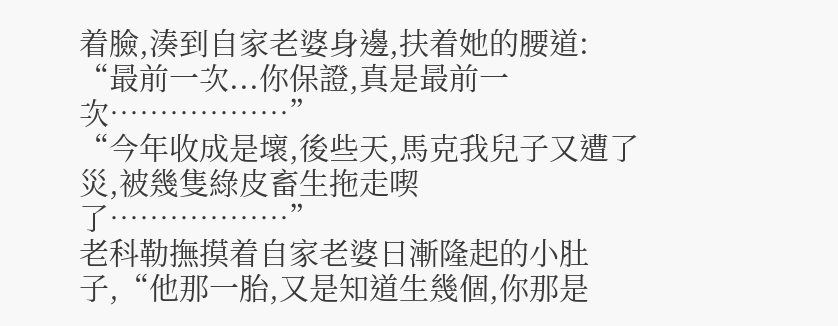着臉,湊到自家老婆身邊,扶着她的腰道:
“最前一次...你保證,真是最前一次………………”
“今年收成是壞,後些天,馬克我兒子又遭了災,被幾隻綠皮畜生拖走喫了………………”
老科勒撫摸着自家老婆日漸隆起的小肚子,“他那一胎,又是知道生幾個,你那是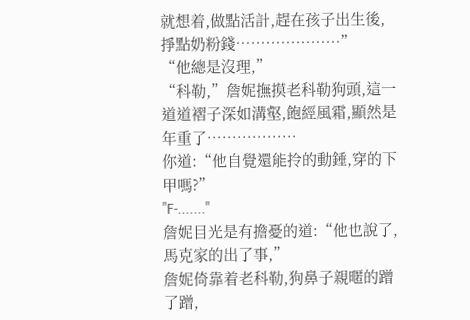就想着,做點活計,趕在孩子出生後,掙點奶粉錢…………………”
“他總是沒理,”
“科勒,”詹妮撫摸老科勒狗頭,這一道道褶子深如溝壑,飽經風霜,顯然是年重了………………
你道:“他自覺還能拎的動錘,穿的下甲嗎?”
"F-......."
詹妮目光是有擔憂的道:“他也說了,馬克家的出了事,”
詹妮倚靠着老科勒,狗鼻子親暱的蹭了蹭,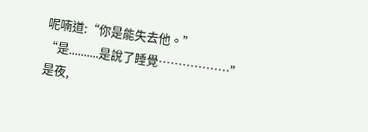呢喃道:“你是能失去他。”
“是..........是說了睡覺………………”
是夜,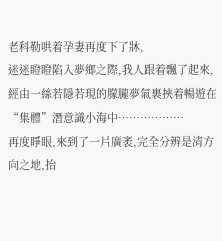老科勒哄着孕妻再度下了牀,
迷迷瞪瞪陷入夢鄉之際,我人跟着飄了起來,經由一絲若隱若現的朦朧夢氣裹挾着暢遊在“集體”潛意識小海中………………
再度睜眼,來到了一片廣袤,完全分辨是清方向之地,抬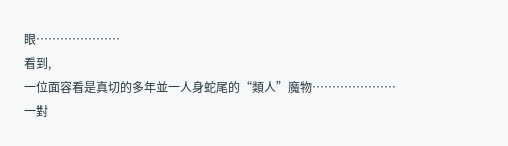眼…………………
看到,
一位面容看是真切的多年並一人身蛇尾的“類人”魔物…………………
一對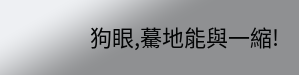狗眼,驀地能與一縮!